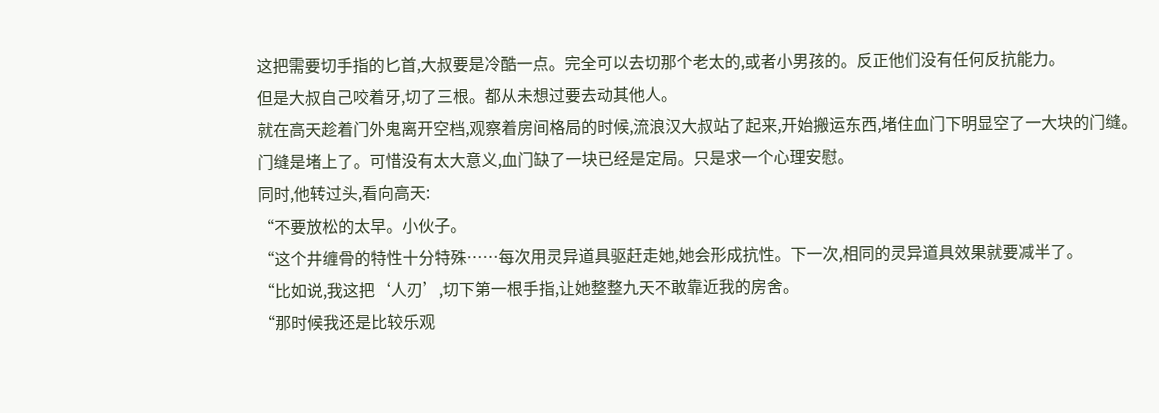这把需要切手指的匕首,大叔要是冷酷一点。完全可以去切那个老太的,或者小男孩的。反正他们没有任何反抗能力。
但是大叔自己咬着牙,切了三根。都从未想过要去动其他人。
就在高天趁着门外鬼离开空档,观察着房间格局的时候,流浪汉大叔站了起来,开始搬运东西,堵住血门下明显空了一大块的门缝。
门缝是堵上了。可惜没有太大意义,血门缺了一块已经是定局。只是求一个心理安慰。
同时,他转过头,看向高天:
“不要放松的太早。小伙子。
“这个井缠骨的特性十分特殊……每次用灵异道具驱赶走她,她会形成抗性。下一次,相同的灵异道具效果就要减半了。
“比如说,我这把‘人刃’,切下第一根手指,让她整整九天不敢靠近我的房舍。
“那时候我还是比较乐观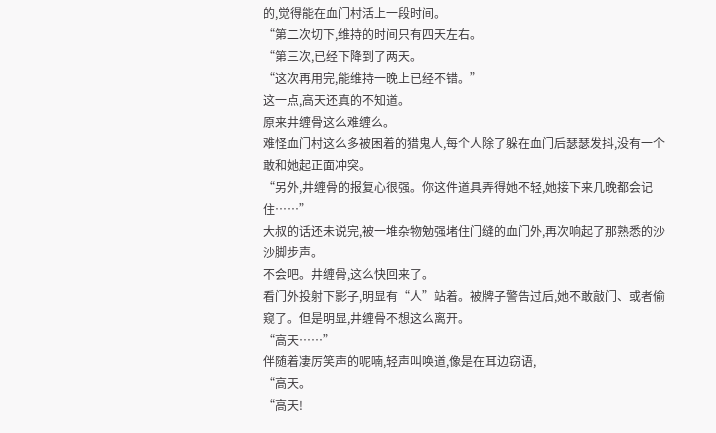的,觉得能在血门村活上一段时间。
“第二次切下,维持的时间只有四天左右。
“第三次,已经下降到了两天。
“这次再用完,能维持一晚上已经不错。”
这一点,高天还真的不知道。
原来井缠骨这么难缠么。
难怪血门村这么多被困着的猎鬼人,每个人除了躲在血门后瑟瑟发抖,没有一个敢和她起正面冲突。
“另外,井缠骨的报复心很强。你这件道具弄得她不轻,她接下来几晚都会记住……”
大叔的话还未说完,被一堆杂物勉强堵住门缝的血门外,再次响起了那熟悉的沙沙脚步声。
不会吧。井缠骨,这么快回来了。
看门外投射下影子,明显有“人”站着。被牌子警告过后,她不敢敲门、或者偷窥了。但是明显,井缠骨不想这么离开。
“高天……”
伴随着凄厉笑声的呢喃,轻声叫唤道,像是在耳边窃语,
“高天。
“高天!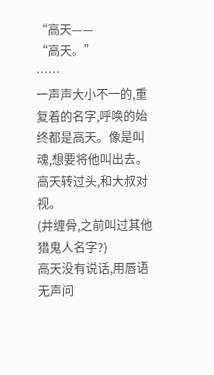“高天——
“高天。”
……
一声声大小不一的,重复着的名字,呼唤的始终都是高天。像是叫魂,想要将他叫出去。
高天转过头,和大叔对视。
(井缠骨,之前叫过其他猎鬼人名字?)
高天没有说话,用唇语无声问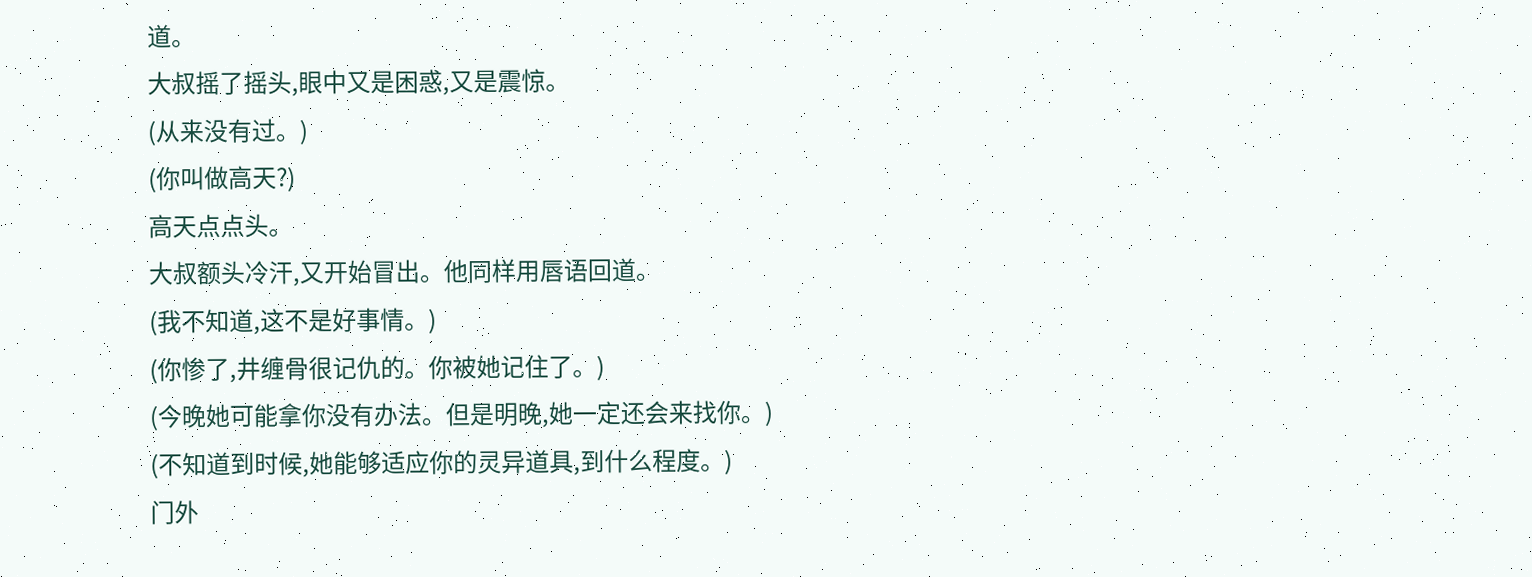道。
大叔摇了摇头,眼中又是困惑,又是震惊。
(从来没有过。)
(你叫做高天?)
高天点点头。
大叔额头冷汗,又开始冒出。他同样用唇语回道。
(我不知道,这不是好事情。)
(你惨了,井缠骨很记仇的。你被她记住了。)
(今晚她可能拿你没有办法。但是明晚,她一定还会来找你。)
(不知道到时候,她能够适应你的灵异道具,到什么程度。)
门外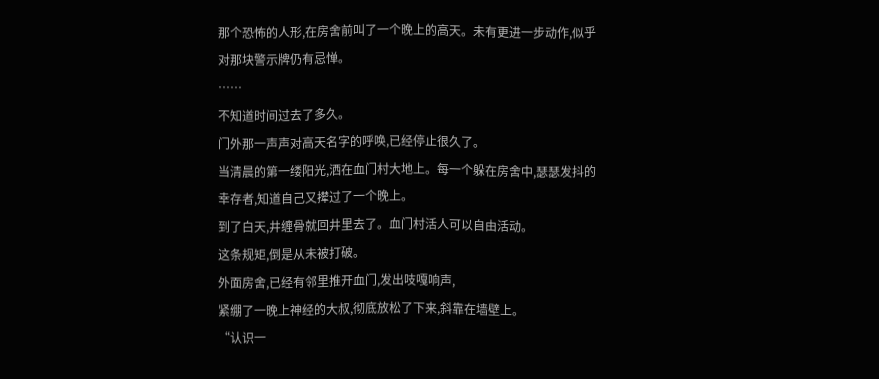那个恐怖的人形,在房舍前叫了一个晚上的高天。未有更进一步动作,似乎对那块警示牌仍有忌惮。
……
不知道时间过去了多久。
门外那一声声对高天名字的呼唤,已经停止很久了。
当清晨的第一缕阳光,洒在血门村大地上。每一个躲在房舍中,瑟瑟发抖的幸存者,知道自己又撵过了一个晚上。
到了白天,井缠骨就回井里去了。血门村活人可以自由活动。
这条规矩,倒是从未被打破。
外面房舍,已经有邻里推开血门,发出吱嘎响声,
紧绷了一晚上神经的大叔,彻底放松了下来,斜靠在墙壁上。
“认识一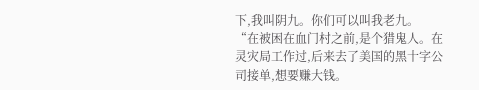下,我叫阴九。你们可以叫我老九。
“在被困在血门村之前,是个猎鬼人。在灵灾局工作过,后来去了美国的黑十字公司接单,想要赚大钱。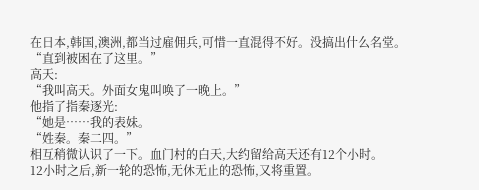在日本,韩国,澳洲,都当过雇佣兵,可惜一直混得不好。没搞出什么名堂。
“直到被困在了这里。”
高天:
“我叫高天。外面女鬼叫唤了一晚上。”
他指了指秦逐光:
“她是……我的表妹。
“姓秦。秦二四。”
相互稍微认识了一下。血门村的白天,大约留给高天还有12个小时。
12小时之后,新一轮的恐怖,无休无止的恐怖,又将重置。